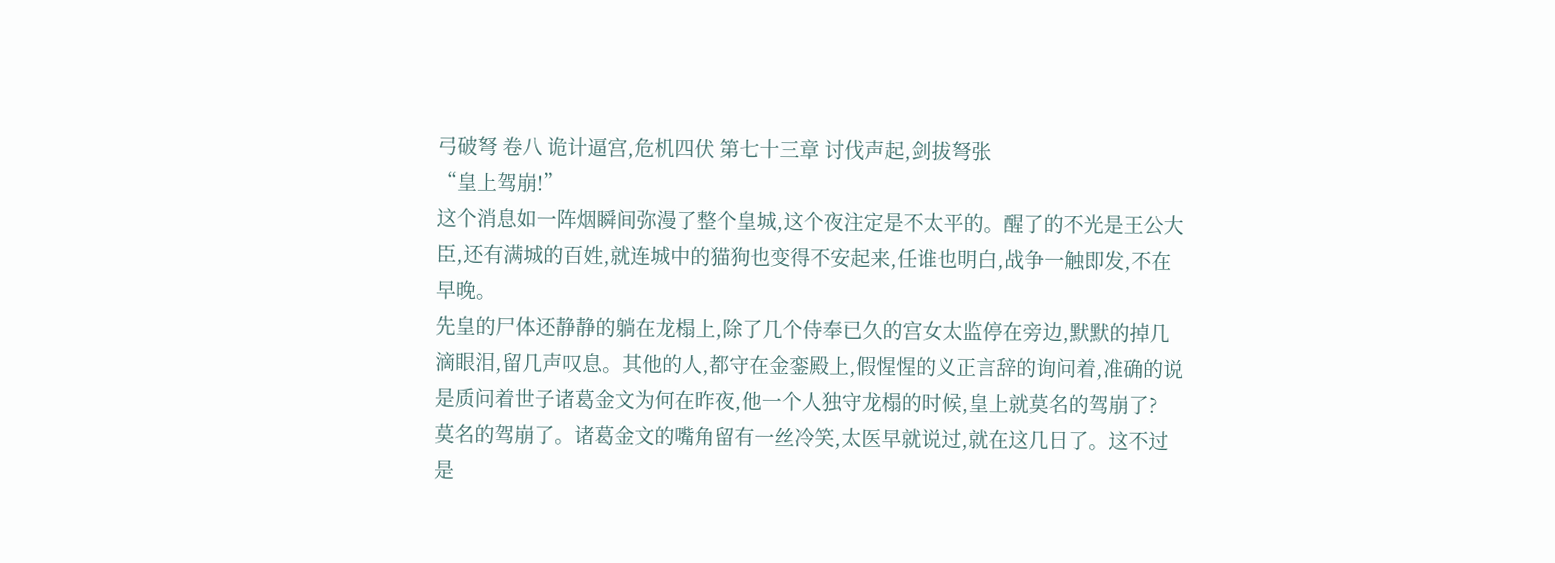弓破弩 卷八 诡计逼宫,危机四伏 第七十三章 讨伐声起,剑拔弩张
“皇上驾崩!”
这个消息如一阵烟瞬间弥漫了整个皇城,这个夜注定是不太平的。醒了的不光是王公大臣,还有满城的百姓,就连城中的猫狗也变得不安起来,任谁也明白,战争一触即发,不在早晚。
先皇的尸体还静静的躺在龙榻上,除了几个侍奉已久的宫女太监停在旁边,默默的掉几滴眼泪,留几声叹息。其他的人,都守在金銮殿上,假惺惺的义正言辞的询问着,准确的说是质问着世子诸葛金文为何在昨夜,他一个人独守龙榻的时候,皇上就莫名的驾崩了?
莫名的驾崩了。诸葛金文的嘴角留有一丝冷笑,太医早就说过,就在这几日了。这不过是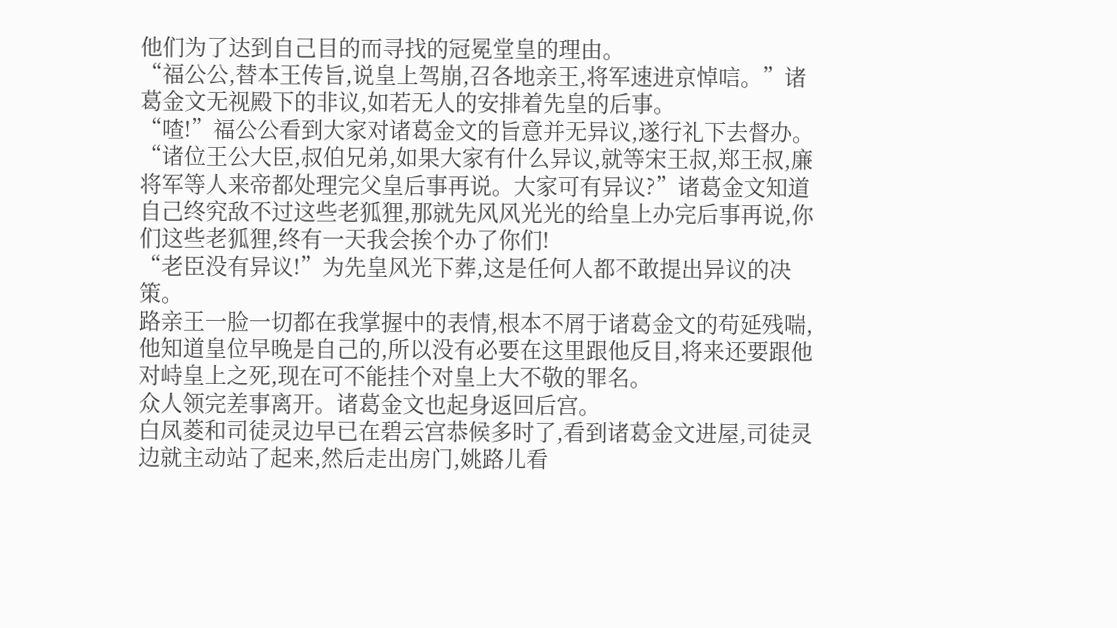他们为了达到自己目的而寻找的冠冕堂皇的理由。
“福公公,替本王传旨,说皇上驾崩,召各地亲王,将军速进京悼唁。”诸葛金文无视殿下的非议,如若无人的安排着先皇的后事。
“喳!”福公公看到大家对诸葛金文的旨意并无异议,遂行礼下去督办。
“诸位王公大臣,叔伯兄弟,如果大家有什么异议,就等宋王叔,郑王叔,廉将军等人来帝都处理完父皇后事再说。大家可有异议?”诸葛金文知道自己终究敌不过这些老狐狸,那就先风风光光的给皇上办完后事再说,你们这些老狐狸,终有一天我会挨个办了你们!
“老臣没有异议!”为先皇风光下葬,这是任何人都不敢提出异议的决策。
路亲王一脸一切都在我掌握中的表情,根本不屑于诸葛金文的苟延残喘,他知道皇位早晚是自己的,所以没有必要在这里跟他反目,将来还要跟他对峙皇上之死,现在可不能挂个对皇上大不敬的罪名。
众人领完差事离开。诸葛金文也起身返回后宫。
白凤菱和司徒灵边早已在碧云宫恭候多时了,看到诸葛金文进屋,司徒灵边就主动站了起来,然后走出房门,姚路儿看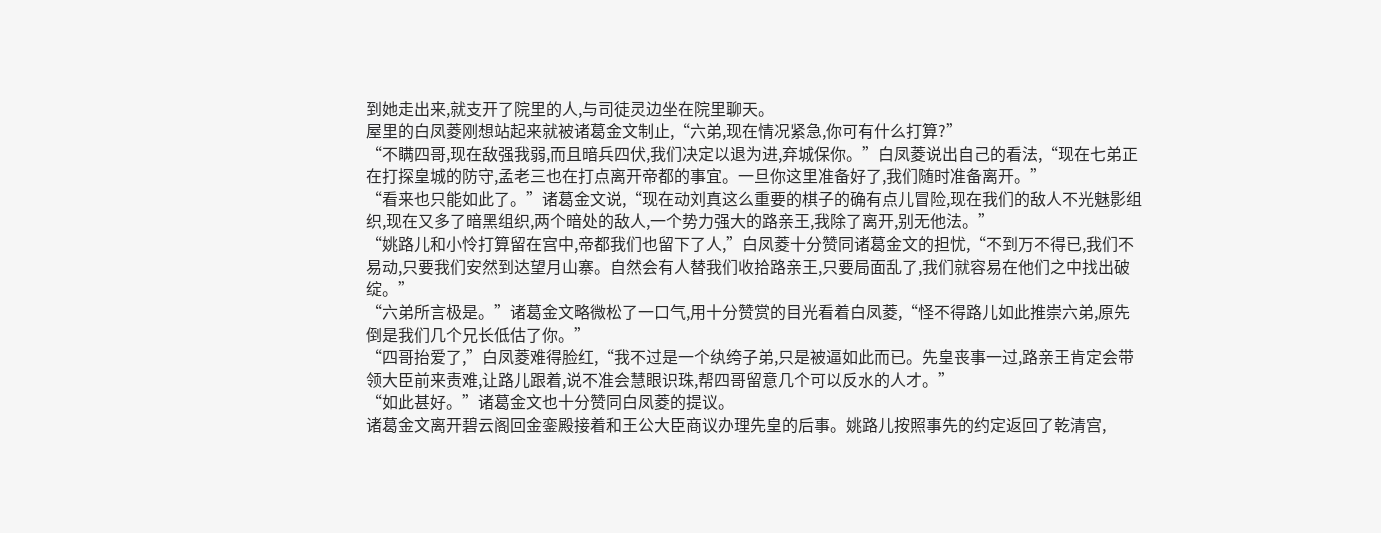到她走出来,就支开了院里的人,与司徒灵边坐在院里聊天。
屋里的白凤菱刚想站起来就被诸葛金文制止,“六弟,现在情况紧急,你可有什么打算?”
“不瞒四哥,现在敌强我弱,而且暗兵四伏,我们决定以退为进,弃城保你。”白凤菱说出自己的看法,“现在七弟正在打探皇城的防守,孟老三也在打点离开帝都的事宜。一旦你这里准备好了,我们随时准备离开。”
“看来也只能如此了。”诸葛金文说,“现在动刘真这么重要的棋子的确有点儿冒险,现在我们的敌人不光魅影组织,现在又多了暗黑组织,两个暗处的敌人,一个势力强大的路亲王,我除了离开,别无他法。”
“姚路儿和小怜打算留在宫中,帝都我们也留下了人,”白凤菱十分赞同诸葛金文的担忧,“不到万不得已,我们不易动,只要我们安然到达望月山寨。自然会有人替我们收拾路亲王,只要局面乱了,我们就容易在他们之中找出破绽。”
“六弟所言极是。”诸葛金文略微松了一口气,用十分赞赏的目光看着白凤菱,“怪不得路儿如此推崇六弟,原先倒是我们几个兄长低估了你。”
“四哥抬爱了,”白凤菱难得脸红,“我不过是一个纨绔子弟,只是被逼如此而已。先皇丧事一过,路亲王肯定会带领大臣前来责难,让路儿跟着,说不准会慧眼识珠,帮四哥留意几个可以反水的人才。”
“如此甚好。”诸葛金文也十分赞同白凤菱的提议。
诸葛金文离开碧云阁回金銮殿接着和王公大臣商议办理先皇的后事。姚路儿按照事先的约定返回了乾清宫,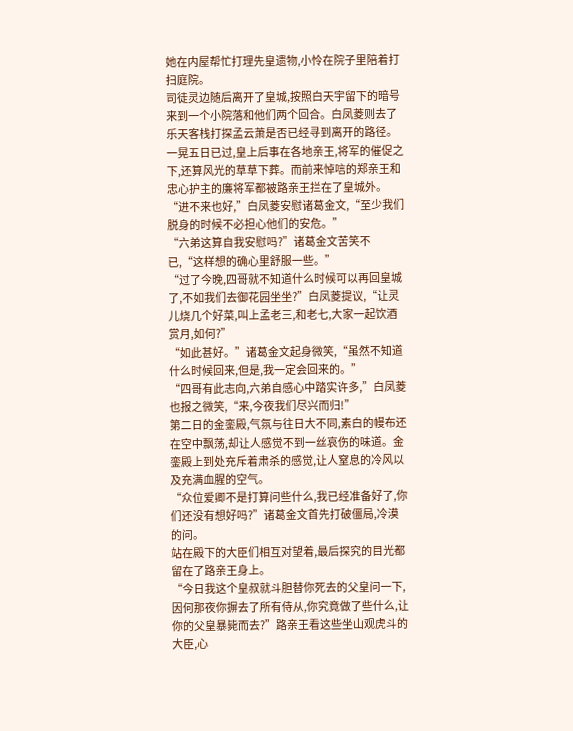她在内屋帮忙打理先皇遗物,小怜在院子里陪着打扫庭院。
司徒灵边随后离开了皇城,按照白天宇留下的暗号来到一个小院落和他们两个回合。白凤菱则去了乐天客栈打探孟云萧是否已经寻到离开的路径。
一晃五日已过,皇上后事在各地亲王,将军的催促之下,还算风光的草草下葬。而前来悼唁的郑亲王和忠心护主的廉将军都被路亲王拦在了皇城外。
“进不来也好,”白凤菱安慰诸葛金文,“至少我们脱身的时候不必担心他们的安危。”
“六弟这算自我安慰吗?”诸葛金文苦笑不已,“这样想的确心里舒服一些。”
“过了今晚,四哥就不知道什么时候可以再回皇城了,不如我们去御花园坐坐?”白凤菱提议,“让灵儿烧几个好菜,叫上孟老三,和老七,大家一起饮酒赏月,如何?”
“如此甚好。”诸葛金文起身微笑,“虽然不知道什么时候回来,但是,我一定会回来的。”
“四哥有此志向,六弟自感心中踏实许多,”白凤菱也报之微笑,“来,今夜我们尽兴而归!”
第二日的金銮殿,气氛与往日大不同,素白的幔布还在空中飘荡,却让人感觉不到一丝哀伤的味道。金銮殿上到处充斥着肃杀的感觉,让人窒息的冷风以及充满血腥的空气。
“众位爱卿不是打算问些什么,我已经准备好了,你们还没有想好吗?”诸葛金文首先打破僵局,冷漠的问。
站在殿下的大臣们相互对望着,最后探究的目光都留在了路亲王身上。
“今日我这个皇叔就斗胆替你死去的父皇问一下,因何那夜你摒去了所有侍从,你究竟做了些什么,让你的父皇暴毙而去?”路亲王看这些坐山观虎斗的大臣,心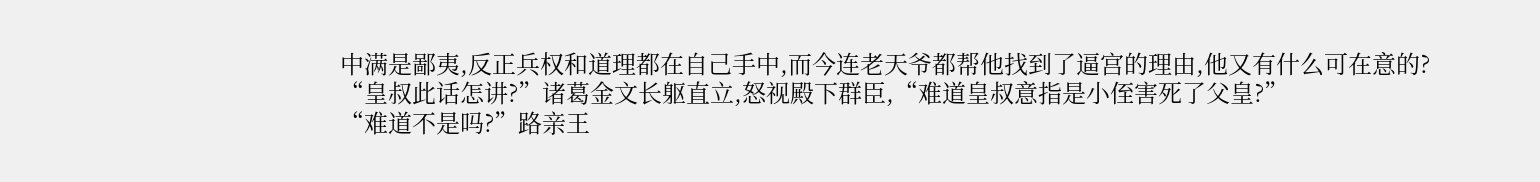中满是鄙夷,反正兵权和道理都在自己手中,而今连老天爷都帮他找到了逼宫的理由,他又有什么可在意的?
“皇叔此话怎讲?”诸葛金文长躯直立,怒视殿下群臣,“难道皇叔意指是小侄害死了父皇?”
“难道不是吗?”路亲王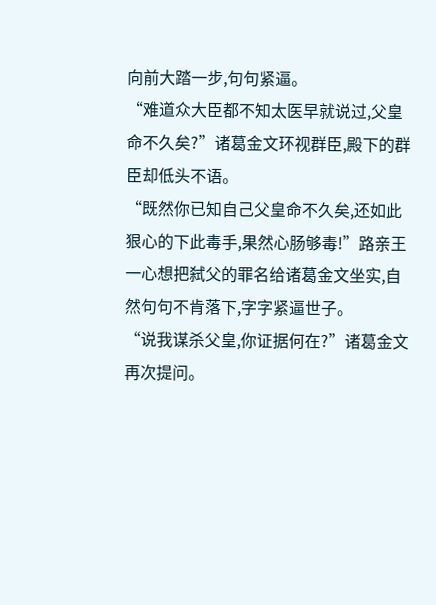向前大踏一步,句句紧逼。
“难道众大臣都不知太医早就说过,父皇命不久矣?”诸葛金文环视群臣,殿下的群臣却低头不语。
“既然你已知自己父皇命不久矣,还如此狠心的下此毒手,果然心肠够毒!”路亲王一心想把弑父的罪名给诸葛金文坐实,自然句句不肯落下,字字紧逼世子。
“说我谋杀父皇,你证据何在?”诸葛金文再次提问。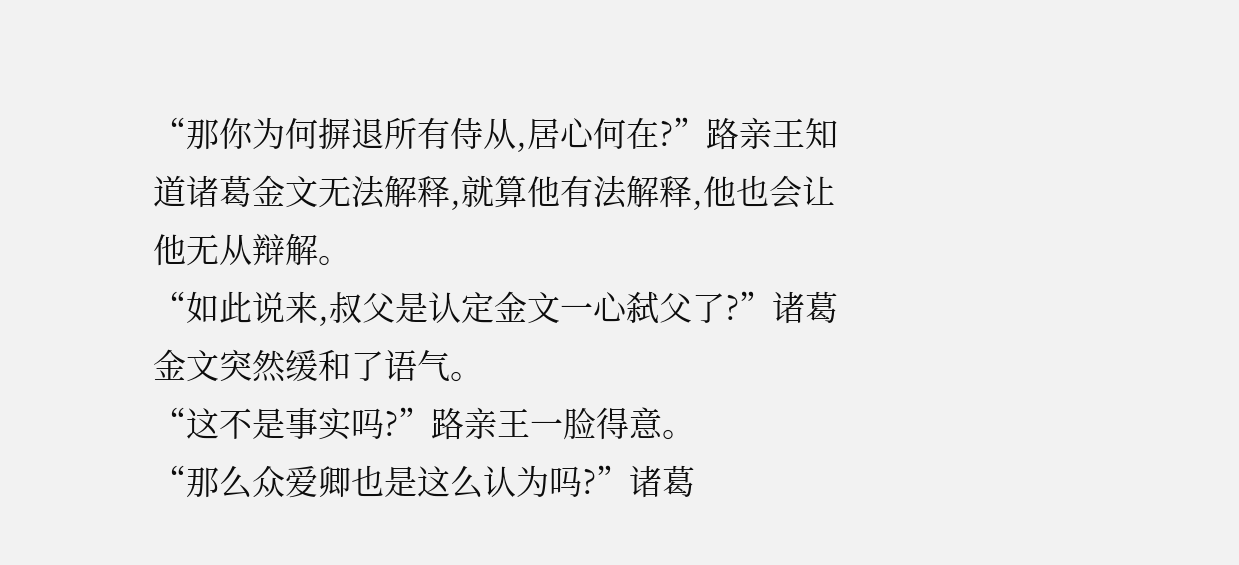“那你为何摒退所有侍从,居心何在?”路亲王知道诸葛金文无法解释,就算他有法解释,他也会让他无从辩解。
“如此说来,叔父是认定金文一心弑父了?”诸葛金文突然缓和了语气。
“这不是事实吗?”路亲王一脸得意。
“那么众爱卿也是这么认为吗?”诸葛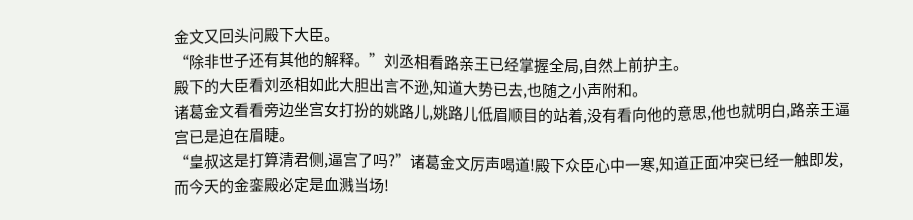金文又回头问殿下大臣。
“除非世子还有其他的解释。”刘丞相看路亲王已经掌握全局,自然上前护主。
殿下的大臣看刘丞相如此大胆出言不逊,知道大势已去,也随之小声附和。
诸葛金文看看旁边坐宫女打扮的姚路儿,姚路儿低眉顺目的站着,没有看向他的意思,他也就明白,路亲王逼宫已是迫在眉睫。
“皇叔这是打算清君侧,逼宫了吗?”诸葛金文厉声喝道!殿下众臣心中一寒,知道正面冲突已经一触即发,而今天的金銮殿必定是血溅当场!